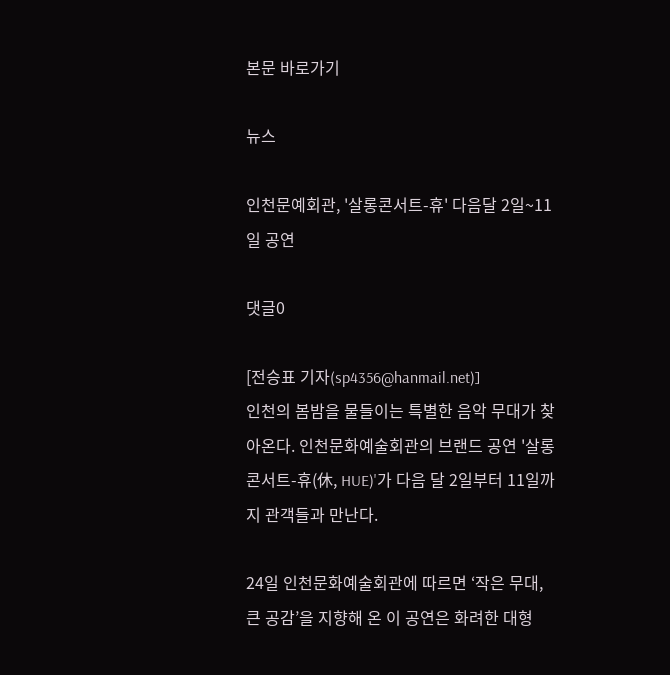본문 바로가기

뉴스

인천문예회관, '살롱콘서트-휴' 다음달 2일~11일 공연

댓글0

[전승표 기자(sp4356@hanmail.net)]
인천의 봄밤을 물들이는 특별한 음악 무대가 찾아온다. 인천문화예술회관의 브랜드 공연 '살롱콘서트-휴(休, HUE)'가 다음 달 2일부터 11일까지 관객들과 만난다.

24일 인천문화예술회관에 따르면 ‘작은 무대, 큰 공감’을 지향해 온 이 공연은 화려한 대형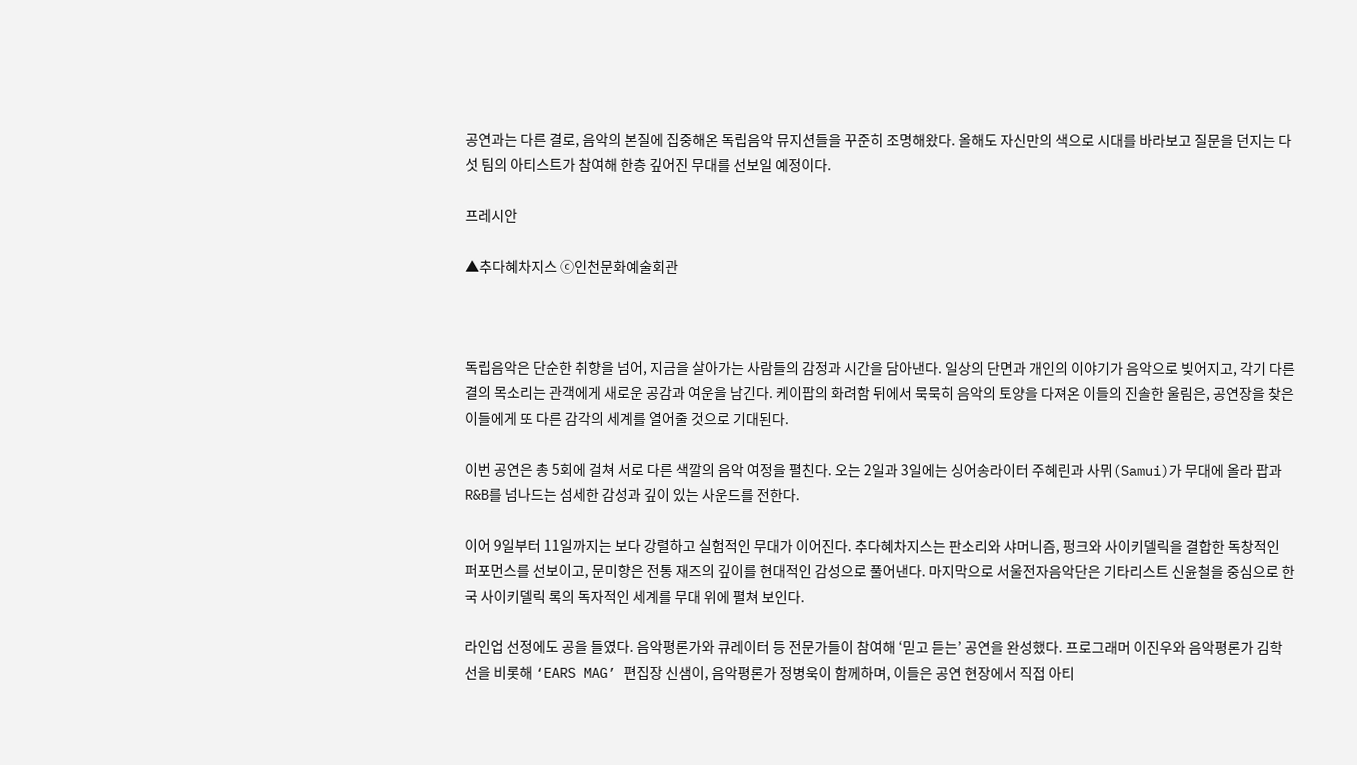공연과는 다른 결로, 음악의 본질에 집중해온 독립음악 뮤지션들을 꾸준히 조명해왔다. 올해도 자신만의 색으로 시대를 바라보고 질문을 던지는 다섯 팀의 아티스트가 참여해 한층 깊어진 무대를 선보일 예정이다.

프레시안

▲추다혜차지스 ⓒ인천문화예술회관



독립음악은 단순한 취향을 넘어, 지금을 살아가는 사람들의 감정과 시간을 담아낸다. 일상의 단면과 개인의 이야기가 음악으로 빚어지고, 각기 다른 결의 목소리는 관객에게 새로운 공감과 여운을 남긴다. 케이팝의 화려함 뒤에서 묵묵히 음악의 토양을 다져온 이들의 진솔한 울림은, 공연장을 찾은 이들에게 또 다른 감각의 세계를 열어줄 것으로 기대된다.

이번 공연은 총 5회에 걸쳐 서로 다른 색깔의 음악 여정을 펼친다. 오는 2일과 3일에는 싱어송라이터 주혜린과 사뮈(Samui)가 무대에 올라 팝과 R&B를 넘나드는 섬세한 감성과 깊이 있는 사운드를 전한다.

이어 9일부터 11일까지는 보다 강렬하고 실험적인 무대가 이어진다. 추다혜차지스는 판소리와 샤머니즘, 펑크와 사이키델릭을 결합한 독창적인 퍼포먼스를 선보이고, 문미향은 전통 재즈의 깊이를 현대적인 감성으로 풀어낸다. 마지막으로 서울전자음악단은 기타리스트 신윤철을 중심으로 한국 사이키델릭 록의 독자적인 세계를 무대 위에 펼쳐 보인다.

라인업 선정에도 공을 들였다. 음악평론가와 큐레이터 등 전문가들이 참여해 ‘믿고 듣는’ 공연을 완성했다. 프로그래머 이진우와 음악평론가 김학선을 비롯해 ‘EARS MAG’ 편집장 신샘이, 음악평론가 정병욱이 함께하며, 이들은 공연 현장에서 직접 아티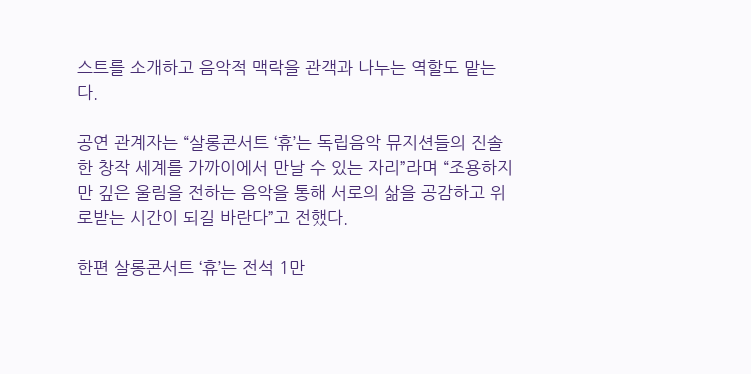스트를 소개하고 음악적 맥락을 관객과 나누는 역할도 맡는다.

공연 관계자는 “살롱콘서트 ‘휴’는 독립음악 뮤지션들의 진솔한 창작 세계를 가까이에서 만날 수 있는 자리”라며 “조용하지만 깊은 울림을 전하는 음악을 통해 서로의 삶을 공감하고 위로받는 시간이 되길 바란다”고 전했다.

한편 살롱콘서트 ‘휴’는 전석 1만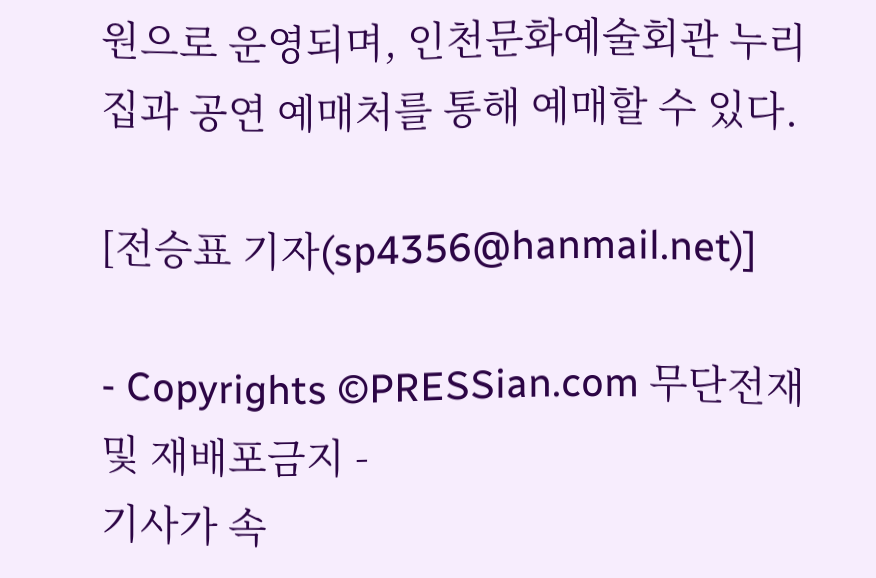원으로 운영되며, 인천문화예술회관 누리집과 공연 예매처를 통해 예매할 수 있다.

[전승표 기자(sp4356@hanmail.net)]

- Copyrights ©PRESSian.com 무단전재 및 재배포금지 -
기사가 속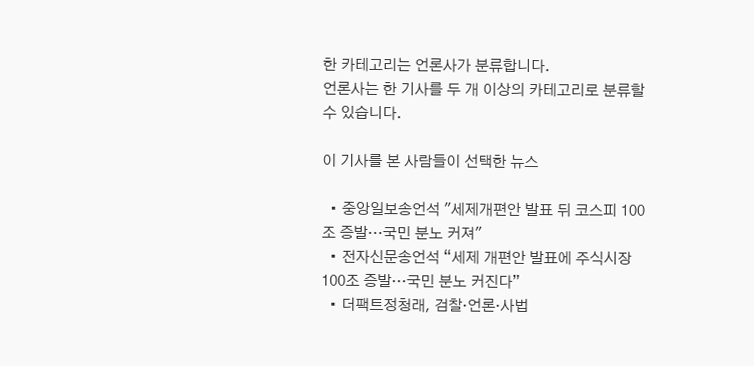한 카테고리는 언론사가 분류합니다.
언론사는 한 기사를 두 개 이상의 카테고리로 분류할 수 있습니다.

이 기사를 본 사람들이 선택한 뉴스

  • 중앙일보송언석 "세제개편안 발표 뒤 코스피 100조 증발…국민 분노 커져"
  • 전자신문송언석 “세제 개편안 발표에 주식시장 100조 증발…국민 분노 커진다”
  • 더팩트정청래, 검찰·언론·사법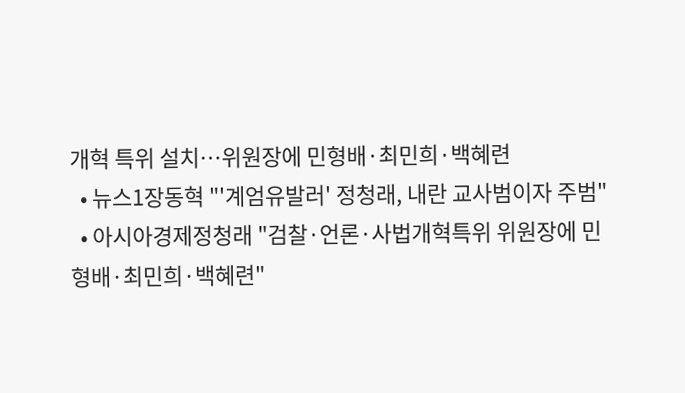개혁 특위 설치…위원장에 민형배·최민희·백혜련
  • 뉴스1장동혁 "'계엄유발러' 정청래, 내란 교사범이자 주범"
  • 아시아경제정청래 "검찰·언론·사법개혁특위 위원장에 민형배·최민희·백혜련"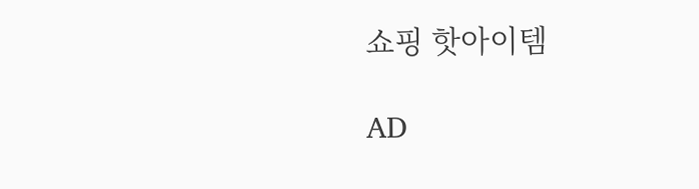쇼핑 핫아이템

AD